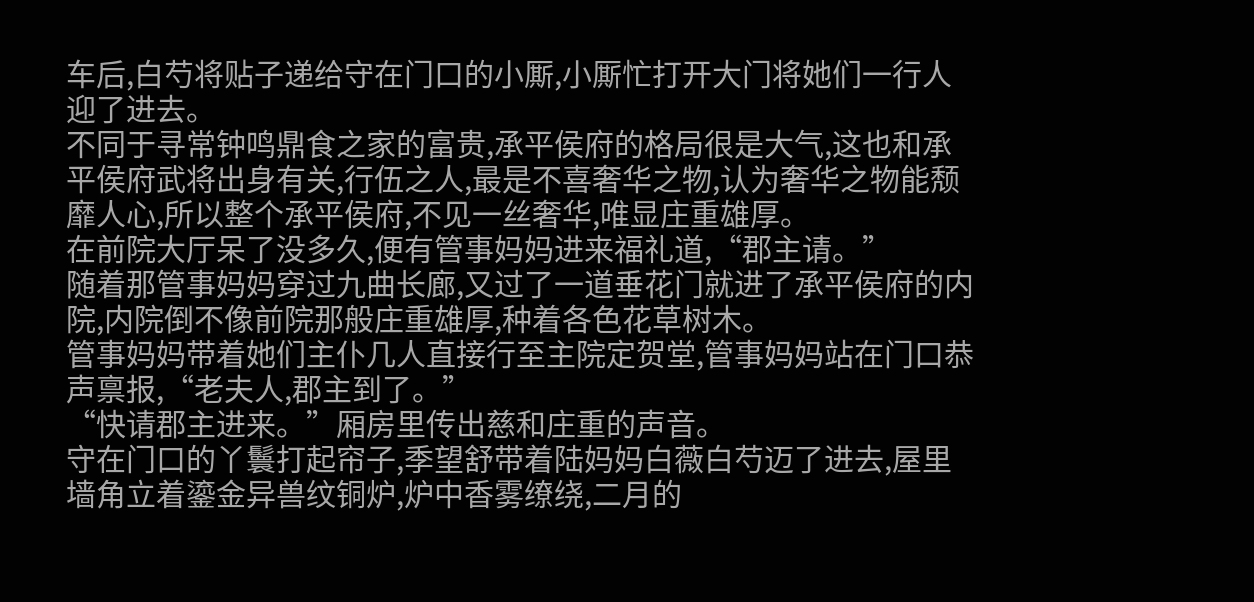车后,白芍将贴子递给守在门口的小厮,小厮忙打开大门将她们一行人迎了进去。
不同于寻常钟鸣鼎食之家的富贵,承平侯府的格局很是大气,这也和承平侯府武将出身有关,行伍之人,最是不喜奢华之物,认为奢华之物能颓靡人心,所以整个承平侯府,不见一丝奢华,唯显庄重雄厚。
在前院大厅呆了没多久,便有管事妈妈进来福礼道,“郡主请。”
随着那管事妈妈穿过九曲长廊,又过了一道垂花门就进了承平侯府的内院,内院倒不像前院那般庄重雄厚,种着各色花草树木。
管事妈妈带着她们主仆几人直接行至主院定贺堂,管事妈妈站在门口恭声禀报,“老夫人,郡主到了。”
“快请郡主进来。”厢房里传出慈和庄重的声音。
守在门口的丫鬟打起帘子,季望舒带着陆妈妈白薇白芍迈了进去,屋里墙角立着鎏金异兽纹铜炉,炉中香雾缭绕,二月的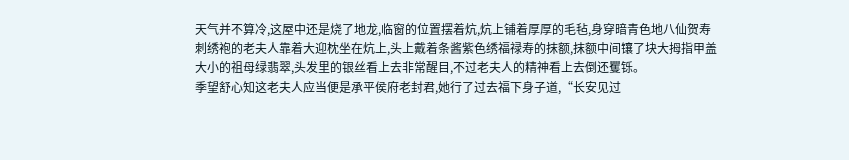天气并不算冷,这屋中还是烧了地龙,临窗的位置摆着炕,炕上铺着厚厚的毛毡,身穿暗青色地八仙贺寿刺绣袍的老夫人靠着大迎枕坐在炕上,头上戴着条酱紫色绣福禄寿的抹额,抹额中间镶了块大拇指甲盖大小的祖母绿翡翠,头发里的银丝看上去非常醒目,不过老夫人的精神看上去倒还矍铄。
季望舒心知这老夫人应当便是承平侯府老封君,她行了过去福下身子道,“长安见过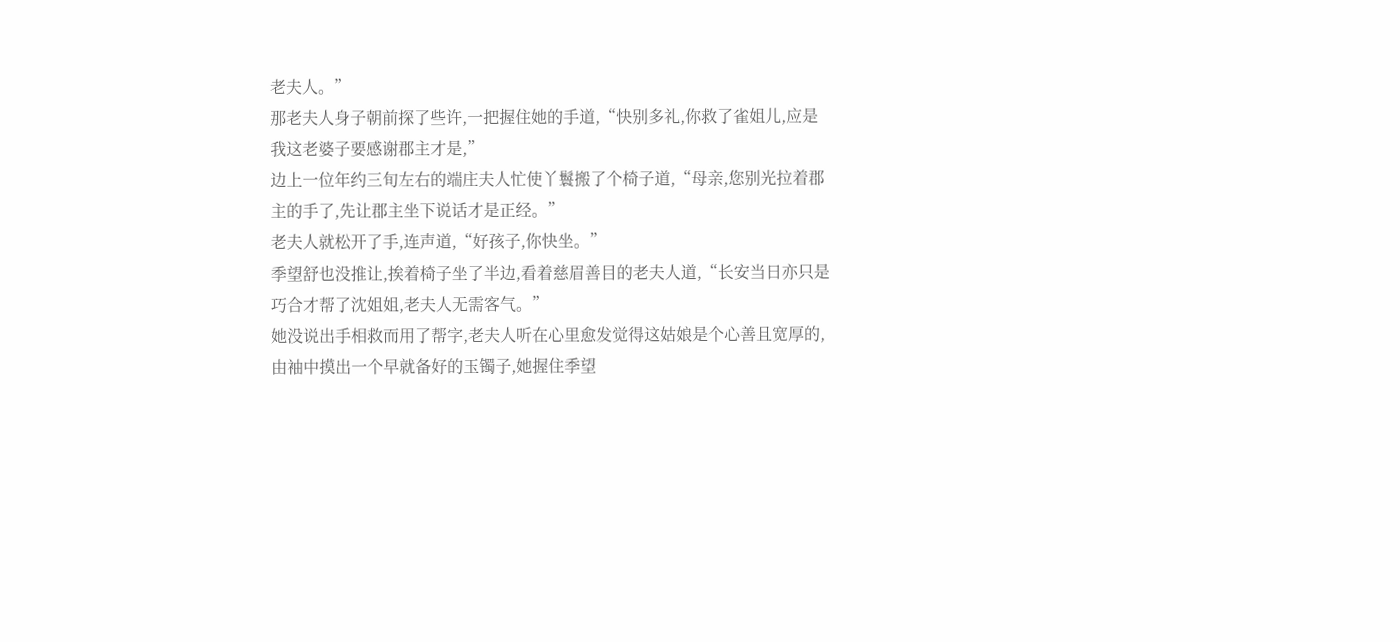老夫人。”
那老夫人身子朝前探了些许,一把握住她的手道,“快别多礼,你救了雀姐儿,应是我这老婆子要感谢郡主才是,”
边上一位年约三旬左右的端庄夫人忙使丫鬟搬了个椅子道,“母亲,您别光拉着郡主的手了,先让郡主坐下说话才是正经。”
老夫人就松开了手,连声道,“好孩子,你快坐。”
季望舒也没推让,挨着椅子坐了半边,看着慈眉善目的老夫人道,“长安当日亦只是巧合才帮了沈姐姐,老夫人无需客气。”
她没说出手相救而用了帮字,老夫人听在心里愈发觉得这姑娘是个心善且宽厚的,由袖中摸出一个早就备好的玉镯子,她握住季望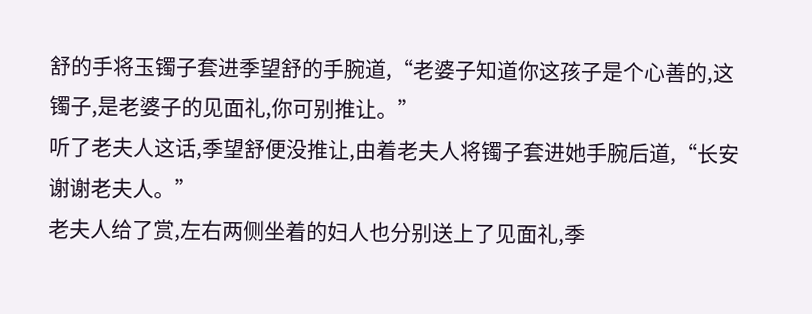舒的手将玉镯子套进季望舒的手腕道,“老婆子知道你这孩子是个心善的,这镯子,是老婆子的见面礼,你可别推让。”
听了老夫人这话,季望舒便没推让,由着老夫人将镯子套进她手腕后道,“长安谢谢老夫人。”
老夫人给了赏,左右两侧坐着的妇人也分别送上了见面礼,季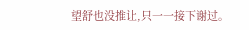望舒也没推让,只一一接下谢过。